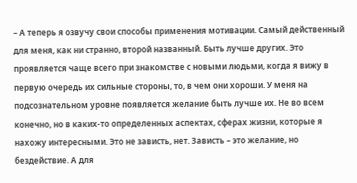– А теперь я озвучу свои способы применения мотивации. Самый действенный для меня, как ни странно, второй названный. Быть лучше других. Это проявляется чаще всего при знакомстве с новыми людьми, когда я вижу в первую очередь их сильные стороны, то, в чем они хороши. У меня на подсознательном уровне появляется желание быть лучше их. Не во всем конечно, но в каких-то определенных аспектах, сферах жизни, которые я нахожу интересными. Это не зависть, нет. Зависть – это желание, но бездействие. А для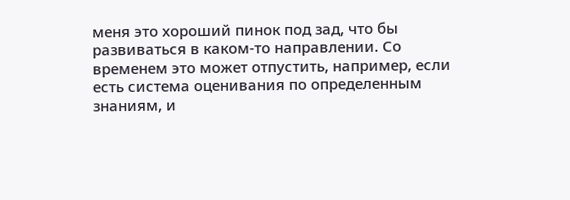меня это хороший пинок под зад, что бы развиваться в каком-то направлении. Со временем это может отпустить, например, если есть система оценивания по определенным знаниям, и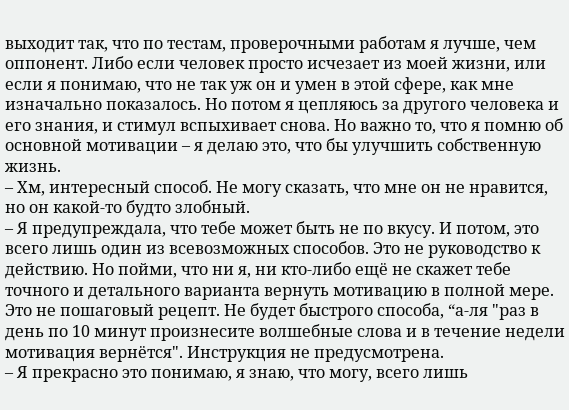выходит так, что по тестам, проверочными работам я лучше, чем оппонент. Либо если человек просто исчезает из моей жизни, или если я понимаю, что не так уж он и умен в этой сфере, как мне изначально показалось. Но потом я цепляюсь за другого человека и его знания, и стимул вспыхивает снова. Но важно то, что я помню об основной мотивации – я делаю это, что бы улучшить собственную жизнь.
– Хм, интересный способ. Не могу сказать, что мне он не нравится, но он какой-то будто злобный.
– Я предупреждала, что тебе может быть не по вкусу. И потом, это всего лишь один из всевозможных способов. Это не руководство к действию. Но пойми, что ни я, ни кто-либо ещё не скажет тебе точного и детального варианта вернуть мотивацию в полной мере. Это не пошаговый рецепт. Не будет быстрого способа, “а-ля "раз в день по 10 минут произнесите волшебные слова и в течение недели мотивация вернётся". Инструкция не предусмотрена.
– Я прекрасно это понимаю, я знаю, что могу, всего лишь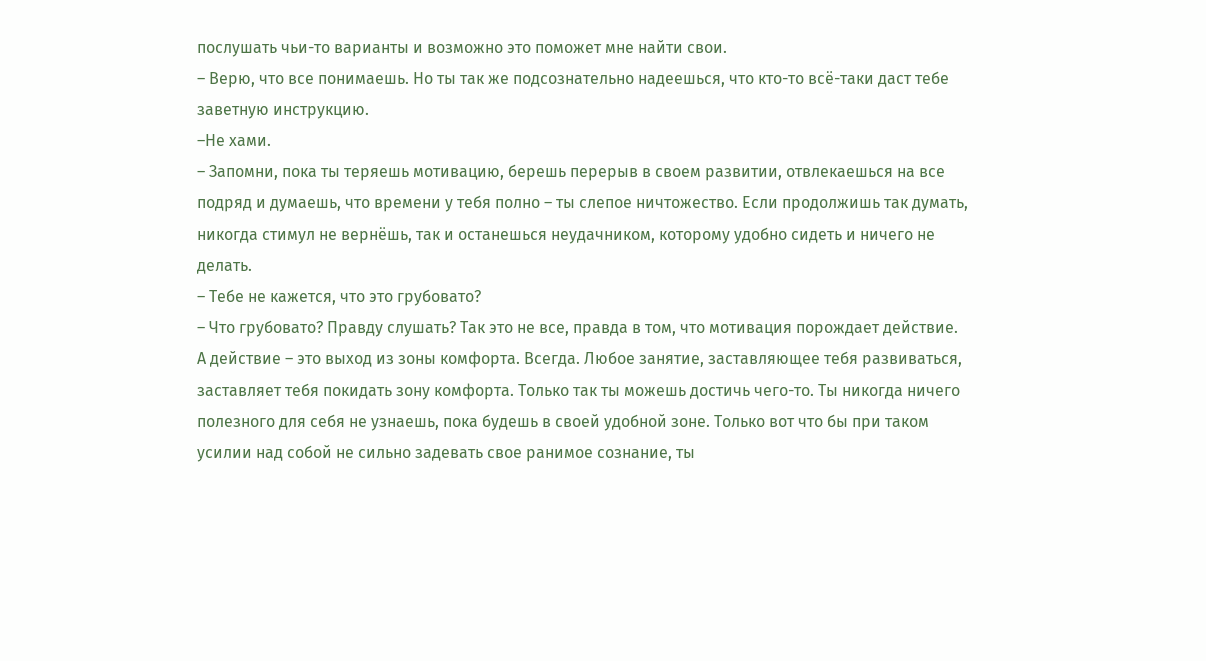послушать чьи-то варианты и возможно это поможет мне найти свои.
– Верю, что все понимаешь. Но ты так же подсознательно надеешься, что кто-то всё-таки даст тебе заветную инструкцию.
–Не хами.
– Запомни, пока ты теряешь мотивацию, берешь перерыв в своем развитии, отвлекаешься на все подряд и думаешь, что времени у тебя полно – ты слепое ничтожество. Если продолжишь так думать, никогда стимул не вернёшь, так и останешься неудачником, которому удобно сидеть и ничего не делать.
– Тебе не кажется, что это грубовато?
– Что грубовато? Правду слушать? Так это не все, правда в том, что мотивация порождает действие. А действие – это выход из зоны комфорта. Всегда. Любое занятие, заставляющее тебя развиваться, заставляет тебя покидать зону комфорта. Только так ты можешь достичь чего-то. Ты никогда ничего полезного для себя не узнаешь, пока будешь в своей удобной зоне. Только вот что бы при таком усилии над собой не сильно задевать свое ранимое сознание, ты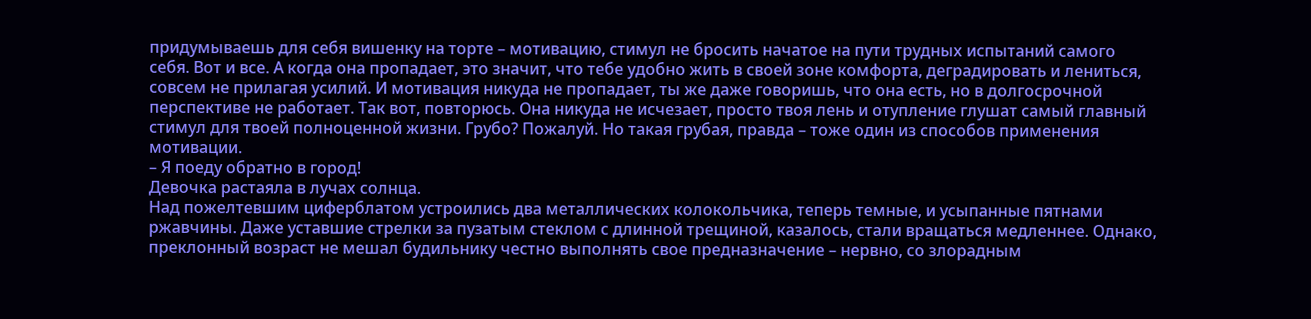придумываешь для себя вишенку на торте – мотивацию, стимул не бросить начатое на пути трудных испытаний самого себя. Вот и все. А когда она пропадает, это значит, что тебе удобно жить в своей зоне комфорта, деградировать и лениться, совсем не прилагая усилий. И мотивация никуда не пропадает, ты же даже говоришь, что она есть, но в долгосрочной перспективе не работает. Так вот, повторюсь. Она никуда не исчезает, просто твоя лень и отупление глушат самый главный стимул для твоей полноценной жизни. Грубо? Пожалуй. Но такая грубая, правда – тоже один из способов применения мотивации.
– Я поеду обратно в город!
Девочка растаяла в лучах солнца.
Над пожелтевшим циферблатом устроились два металлических колокольчика, теперь темные, и усыпанные пятнами ржавчины. Даже уставшие стрелки за пузатым стеклом с длинной трещиной, казалось, стали вращаться медленнее. Однако, преклонный возраст не мешал будильнику честно выполнять свое предназначение – нервно, со злорадным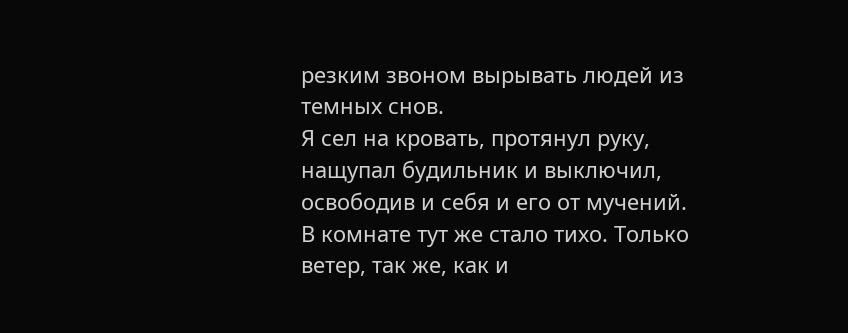резким звоном вырывать людей из темных снов.
Я сел на кровать, протянул руку, нащупал будильник и выключил, освободив и себя и его от мучений. В комнате тут же стало тихо. Только ветер, так же, как и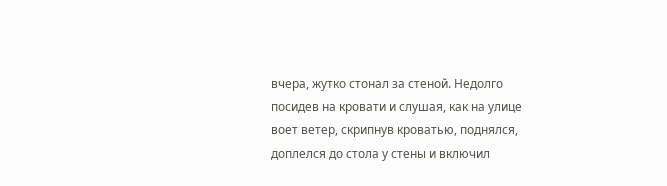вчера, жутко стонал за стеной. Недолго посидев на кровати и слушая, как на улице воет ветер, скрипнув кроватью, поднялся, доплелся до стола у стены и включил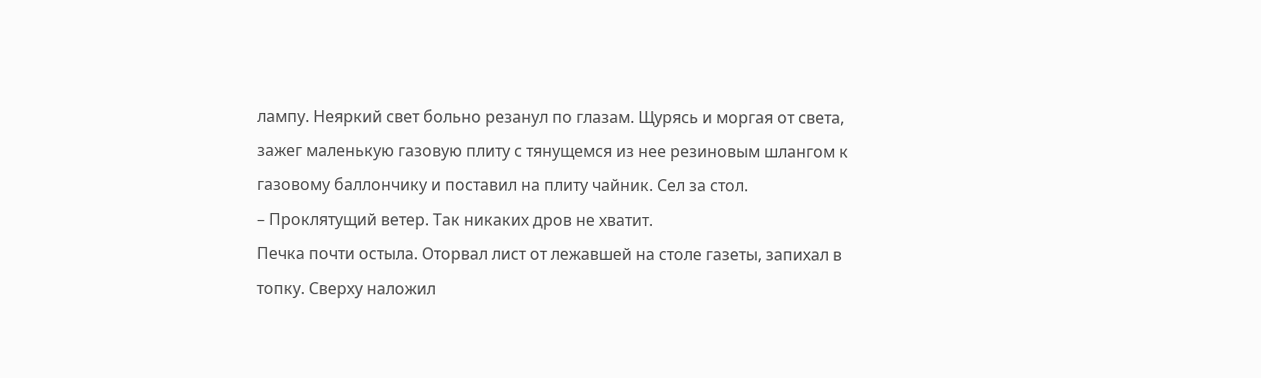лампу. Неяркий свет больно резанул по глазам. Щурясь и моргая от света, зажег маленькую газовую плиту с тянущемся из нее резиновым шлангом к газовому баллончику и поставил на плиту чайник. Сел за стол.
– Проклятущий ветер. Так никаких дров не хватит.
Печка почти остыла. Оторвал лист от лежавшей на столе газеты, запихал в топку. Сверху наложил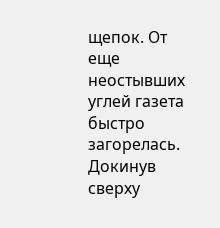щепок. От еще неостывших углей газета быстро загорелась. Докинув сверху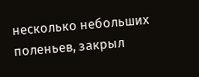несколько небольших поленьев, закрыл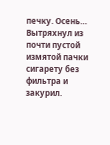печку. Осень…
Вытряхнул из почти пустой измятой пачки сигарету без фильтра и закурил.